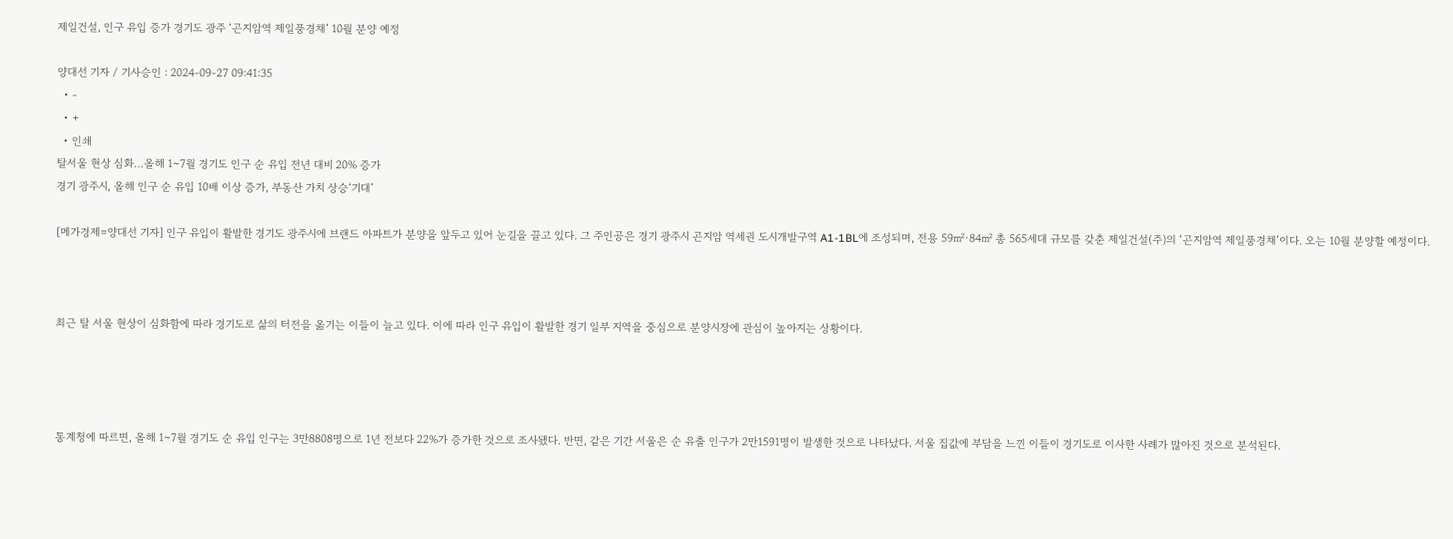제일건설, 인구 유입 증가 경기도 광주 ‘곤지암역 제일풍경채’ 10월 분양 예정

양대선 기자 / 기사승인 : 2024-09-27 09:41:35
  • -
  • +
  • 인쇄
탈서울 현상 심화…올해 1~7월 경기도 인구 순 유입 전년 대비 20% 증가
경기 광주시, 올해 인구 순 유입 10배 이상 증가, 부동산 가치 상승‘기대’

[메가경제=양대선 기자] 인구 유입이 활발한 경기도 광주시에 브랜드 아파트가 분양을 앞두고 있어 눈길을 끌고 있다. 그 주인공은 경기 광주시 곤지암 역세권 도시개발구역 A1-1BL에 조성되며, 전용 59㎡·84㎡ 총 565세대 규모를 갖춘 제일건설(주)의 ‘곤지암역 제일풍경채’이다. 오는 10월 분양할 예정이다.



최근 탈 서울 현상이 심화함에 따라 경기도로 삶의 터전을 옮기는 이들이 늘고 있다. 이에 따라 인구 유입이 활발한 경기 일부 지역을 중심으로 분양시장에 관심이 높아지는 상황이다.




통계청에 따르면, 올해 1~7월 경기도 순 유입 인구는 3만8808명으로 1년 전보다 22%가 증가한 것으로 조사됐다. 반면, 같은 기간 서울은 순 유출 인구가 2만1591명이 발생한 것으로 나타났다. 서울 집값에 부담을 느낀 이들이 경기도로 이사한 사례가 많아진 것으로 분석된다.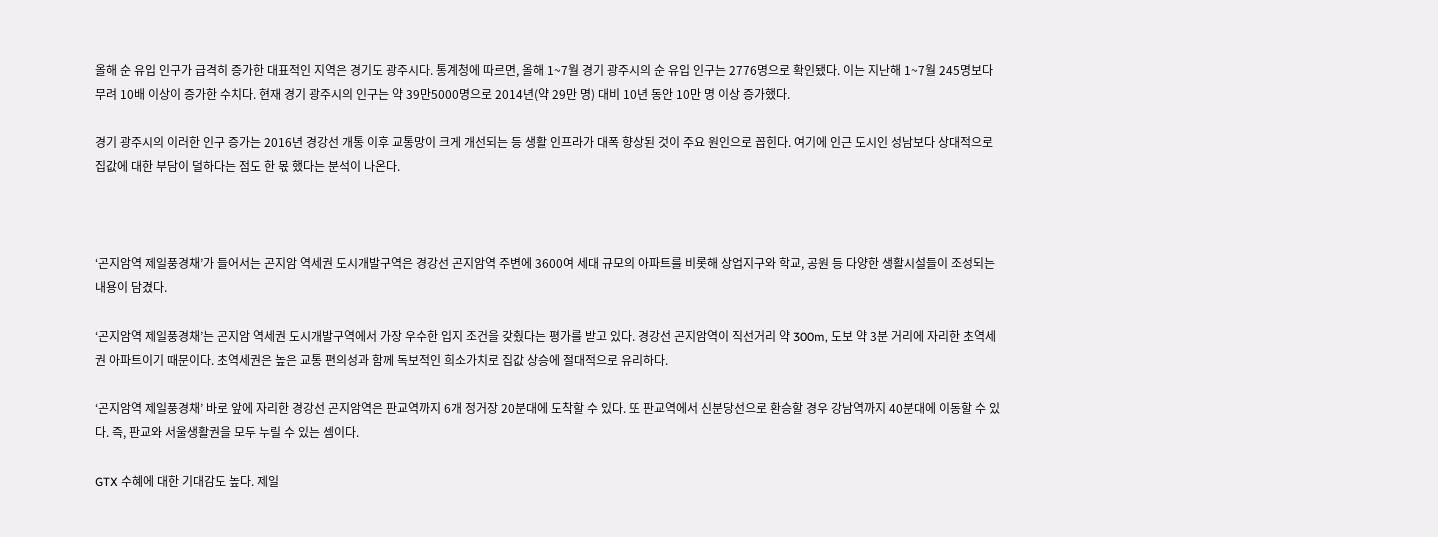올해 순 유입 인구가 급격히 증가한 대표적인 지역은 경기도 광주시다. 통계청에 따르면, 올해 1~7월 경기 광주시의 순 유입 인구는 2776명으로 확인됐다. 이는 지난해 1~7월 245명보다 무려 10배 이상이 증가한 수치다. 현재 경기 광주시의 인구는 약 39만5000명으로 2014년(약 29만 명) 대비 10년 동안 10만 명 이상 증가했다.

경기 광주시의 이러한 인구 증가는 2016년 경강선 개통 이후 교통망이 크게 개선되는 등 생활 인프라가 대폭 향상된 것이 주요 원인으로 꼽힌다. 여기에 인근 도시인 성남보다 상대적으로 집값에 대한 부담이 덜하다는 점도 한 몫 했다는 분석이 나온다.



‘곤지암역 제일풍경채’가 들어서는 곤지암 역세권 도시개발구역은 경강선 곤지암역 주변에 3600여 세대 규모의 아파트를 비롯해 상업지구와 학교, 공원 등 다양한 생활시설들이 조성되는 내용이 담겼다.

‘곤지암역 제일풍경채’는 곤지암 역세권 도시개발구역에서 가장 우수한 입지 조건을 갖췄다는 평가를 받고 있다. 경강선 곤지암역이 직선거리 약 300m, 도보 약 3분 거리에 자리한 초역세권 아파트이기 때문이다. 초역세권은 높은 교통 편의성과 함께 독보적인 희소가치로 집값 상승에 절대적으로 유리하다.

‘곤지암역 제일풍경채’ 바로 앞에 자리한 경강선 곤지암역은 판교역까지 6개 정거장 20분대에 도착할 수 있다. 또 판교역에서 신분당선으로 환승할 경우 강남역까지 40분대에 이동할 수 있다. 즉, 판교와 서울생활권을 모두 누릴 수 있는 셈이다.

GTX 수혜에 대한 기대감도 높다. 제일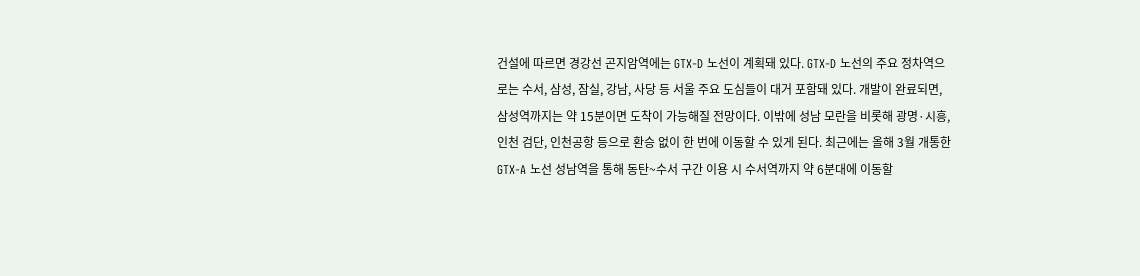건설에 따르면 경강선 곤지암역에는 GTX-D 노선이 계획돼 있다. GTX-D 노선의 주요 정차역으로는 수서, 삼성, 잠실, 강남, 사당 등 서울 주요 도심들이 대거 포함돼 있다. 개발이 완료되면, 삼성역까지는 약 15분이면 도착이 가능해질 전망이다. 이밖에 성남 모란을 비롯해 광명·시흥, 인천 검단, 인천공항 등으로 환승 없이 한 번에 이동할 수 있게 된다. 최근에는 올해 3월 개통한 GTX-A 노선 성남역을 통해 동탄~수서 구간 이용 시 수서역까지 약 6분대에 이동할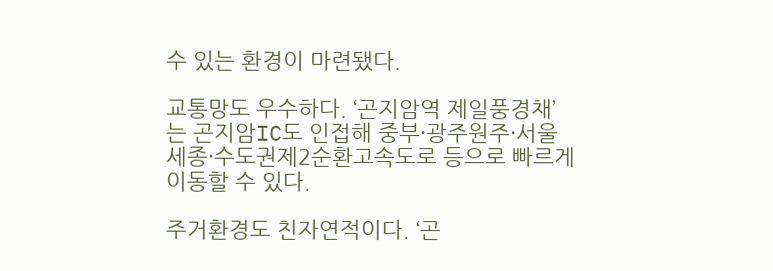수 있는 환경이 마련됐다.

교통망도 우수하다. ‘곤지암역 제일풍경채’는 곤지암IC도 인접해 중부·광주원주·서울세종·수도권제2순환고속도로 등으로 빠르게 이동할 수 있다.

주거환경도 친자연적이다. ‘곤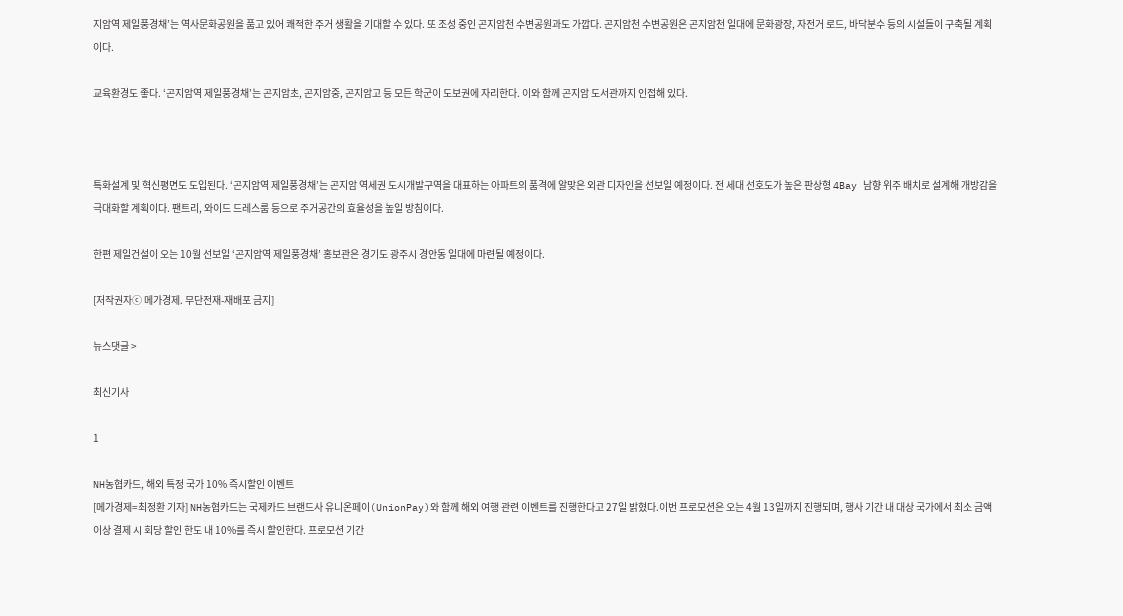지암역 제일풍경채’는 역사문화공원을 품고 있어 쾌적한 주거 생활을 기대할 수 있다. 또 조성 중인 곤지암천 수변공원과도 가깝다. 곤지암천 수변공원은 곤지암천 일대에 문화광장, 자전거 로드, 바닥분수 등의 시설들이 구축될 계획이다.

교육환경도 좋다. ‘곤지암역 제일풍경채’는 곤지암초, 곤지암중, 곤지암고 등 모든 학군이 도보권에 자리한다. 이와 함께 곤지암 도서관까지 인접해 있다.



특화설계 및 혁신평면도 도입된다. ‘곤지암역 제일풍경채’는 곤지암 역세권 도시개발구역을 대표하는 아파트의 품격에 알맞은 외관 디자인을 선보일 예정이다. 전 세대 선호도가 높은 판상형 4Bay 남향 위주 배치로 설계해 개방감을 극대화할 계획이다. 팬트리, 와이드 드레스룸 등으로 주거공간의 효율성을 높일 방침이다.

한편 제일건설이 오는 10월 선보일 ‘곤지암역 제일풍경채’ 홍보관은 경기도 광주시 경안동 일대에 마련될 예정이다.

[저작권자ⓒ 메가경제. 무단전재-재배포 금지]

뉴스댓글 >

최신기사

1

NH농협카드, 해외 특정 국가 10% 즉시할인 이벤트
[메가경제=최정환 기자] NH농협카드는 국제카드 브랜드사 유니온페이(UnionPay)와 함께 해외 여행 관련 이벤트를 진행한다고 27일 밝혔다.이번 프로모션은 오는 4월 13일까지 진행되며, 행사 기간 내 대상 국가에서 최소 금액 이상 결제 시 회당 할인 한도 내 10%를 즉시 할인한다. 프로모션 기간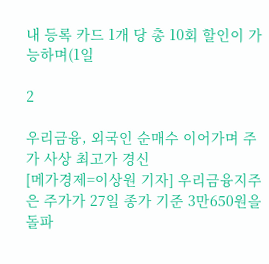내 등록 카드 1개 당 총 10회 할인이 가능하며(1일

2

우리금융, 외국인 순매수 이어가며 주가 사상 최고가 경신
[메가경제=이상원 기자] 우리금융지주은 주가가 27일 종가 기준 3만650원을 돌파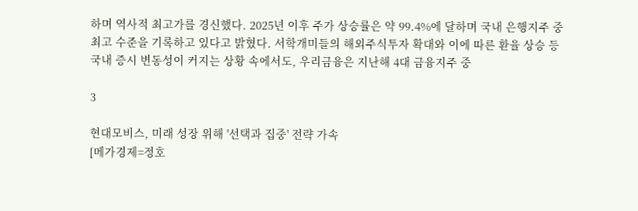하며 역사적 최고가를 경신했다. 2025년 이후 주가 상승률은 약 99.4%에 달하며 국내 은행지주 중 최고 수준을 기록하고 있다고 밝혔다. 서학개미들의 해외주식투자 확대와 이에 따른 환율 상승 등 국내 증시 변동성이 커지는 상황 속에서도, 우리금융은 지난해 4대 금융지주 중

3

현대모비스, 미래 성장 위해 '선택과 집중' 전략 가속
[메가경제=정호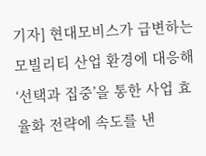기자] 현대모비스가 급변하는 모빌리티 산업 환경에 대응해 ‘선택과 집중’을 통한 사업 효율화 전략에 속도를 낸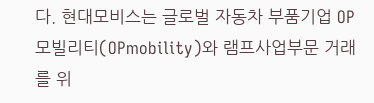다. 현대모비스는 글로벌 자동차 부품기업 OP모빌리티(OPmobility)와 램프사업부문 거래를 위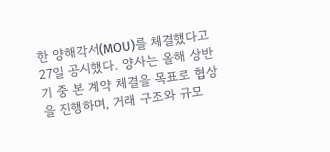한 양해각서(MOU)를 체결했다고 27일 공시했다. 양사는 올해 상반기 중 본 계약 체결을 목표로 협상을 진행하며, 거래 구조와 규모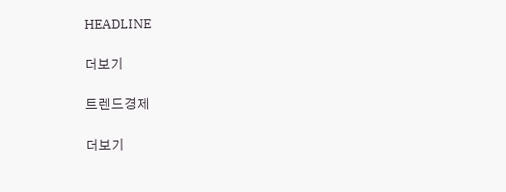HEADLINE

더보기

트렌드경제

더보기